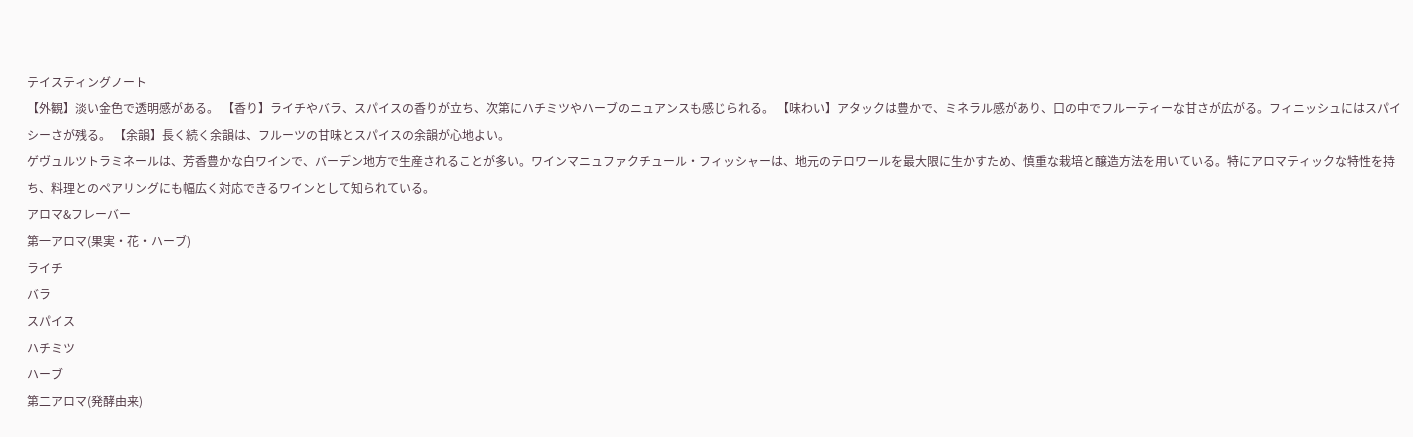テイスティングノート
【外観】淡い金色で透明感がある。 【香り】ライチやバラ、スパイスの香りが立ち、次第にハチミツやハーブのニュアンスも感じられる。 【味わい】アタックは豊かで、ミネラル感があり、口の中でフルーティーな甘さが広がる。フィニッシュにはスパイシーさが残る。 【余韻】長く続く余韻は、フルーツの甘味とスパイスの余韻が心地よい。
ゲヴュルツトラミネールは、芳香豊かな白ワインで、バーデン地方で生産されることが多い。ワインマニュファクチュール・フィッシャーは、地元のテロワールを最大限に生かすため、慎重な栽培と醸造方法を用いている。特にアロマティックな特性を持ち、料理とのペアリングにも幅広く対応できるワインとして知られている。
アロマ&フレーバー
第一アロマ(果実・花・ハーブ)
ライチ
バラ
スパイス
ハチミツ
ハーブ
第二アロマ(発酵由来)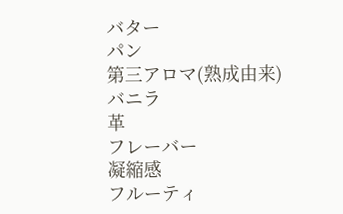バター
パン
第三アロマ(熟成由来)
バニラ
革
フレーバー
凝縮感
フルーティ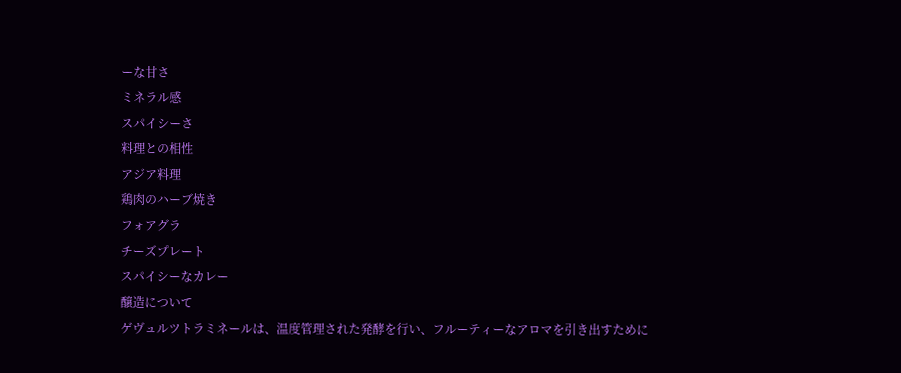ーな甘さ
ミネラル感
スパイシーさ
料理との相性
アジア料理
鶏肉のハーブ焼き
フォアグラ
チーズプレート
スパイシーなカレー
醸造について
ゲヴュルツトラミネールは、温度管理された発酵を行い、フルーティーなアロマを引き出すために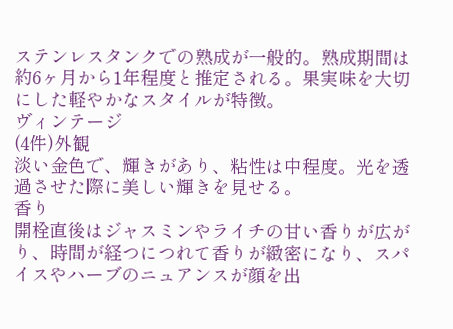ステンレスタンクでの熟成が一般的。熟成期間は約6ヶ月から1年程度と推定される。果実味を大切にした軽やかなスタイルが特徴。
ヴィンテージ
(4件)外観
淡い金色で、輝きがあり、粘性は中程度。光を透過させた際に美しい輝きを見せる。
香り
開栓直後はジャスミンやライチの甘い香りが広がり、時間が経つにつれて香りが緻密になり、スパイスやハーブのニュアンスが顔を出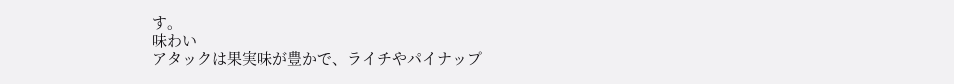す。
味わい
アタックは果実味が豊かで、ライチやパイナップ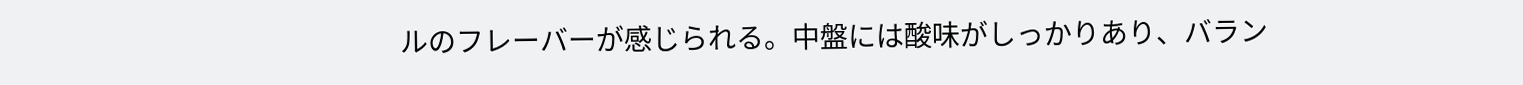ルのフレーバーが感じられる。中盤には酸味がしっかりあり、バラン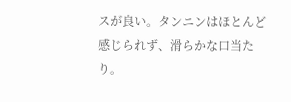スが良い。タンニンはほとんど感じられず、滑らかな口当たり。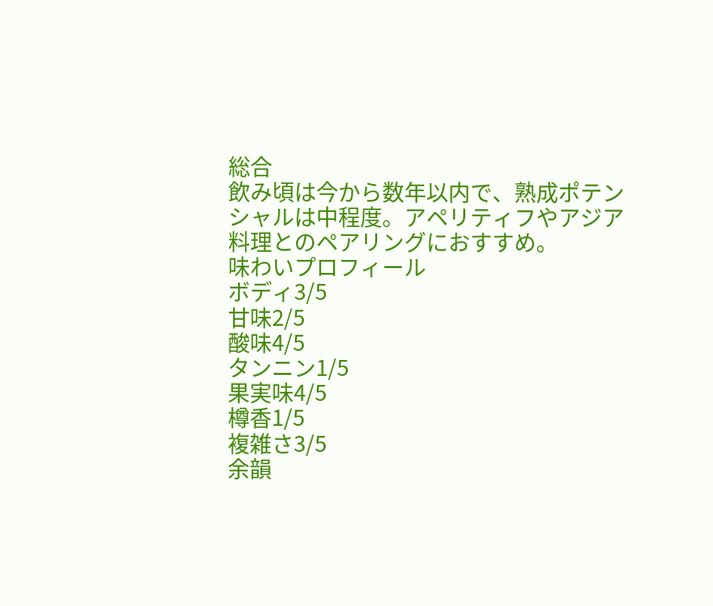総合
飲み頃は今から数年以内で、熟成ポテンシャルは中程度。アペリティフやアジア料理とのペアリングにおすすめ。
味わいプロフィール
ボディ3/5
甘味2/5
酸味4/5
タンニン1/5
果実味4/5
樽香1/5
複雑さ3/5
余韻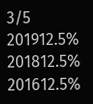3/5
201912.5%
201812.5%
201612.5%